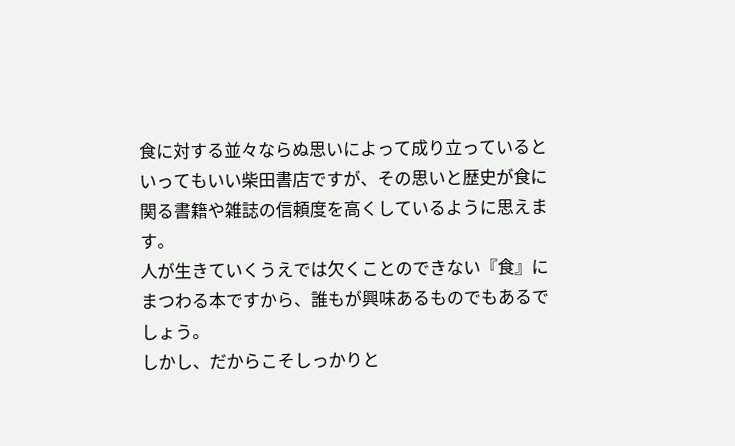食に対する並々ならぬ思いによって成り立っているといってもいい柴田書店ですが、その思いと歴史が食に関る書籍や雑誌の信頼度を高くしているように思えます。
人が生きていくうえでは欠くことのできない『食』にまつわる本ですから、誰もが興味あるものでもあるでしょう。
しかし、だからこそしっかりと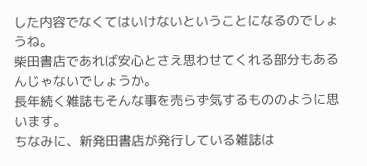した内容でなくてはいけないということになるのでしょうね。
柴田書店であれば安心とさえ思わせてくれる部分もあるんじゃないでしょうか。
長年続く雑誌もそんな事を売らず気するもののように思います。
ちなみに、新発田書店が発行している雑誌は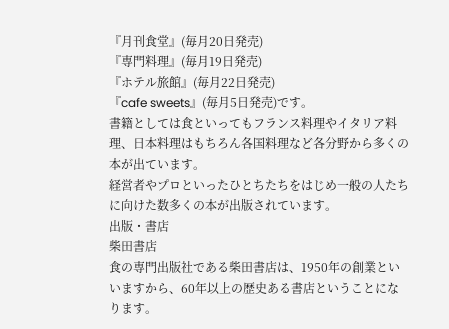『月刊食堂』(毎月20日発売)
『専門料理』(毎月19日発売)
『ホテル旅館』(毎月22日発売)
『cafe sweets』(毎月5日発売)です。
書籍としては食といってもフランス料理やイタリア料理、日本料理はもちろん各国料理など各分野から多くの本が出ています。
経営者やプロといったひとちたちをはじめ一般の人たちに向けた数多くの本が出版されています。
出版・書店
柴田書店
食の専門出版社である柴田書店は、1950年の創業といいますから、60年以上の歴史ある書店ということになります。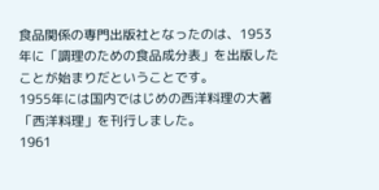食品関係の専門出版社となったのは、1953年に「調理のための食品成分表」を出版したことが始まりだということです。
1955年には国内ではじめの西洋料理の大著「西洋料理」を刊行しました。
1961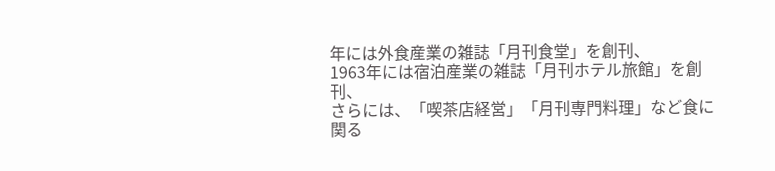年には外食産業の雑誌「月刊食堂」を創刊、
1963年には宿泊産業の雑誌「月刊ホテル旅館」を創刊、
さらには、「喫茶店経営」「月刊専門料理」など食に関る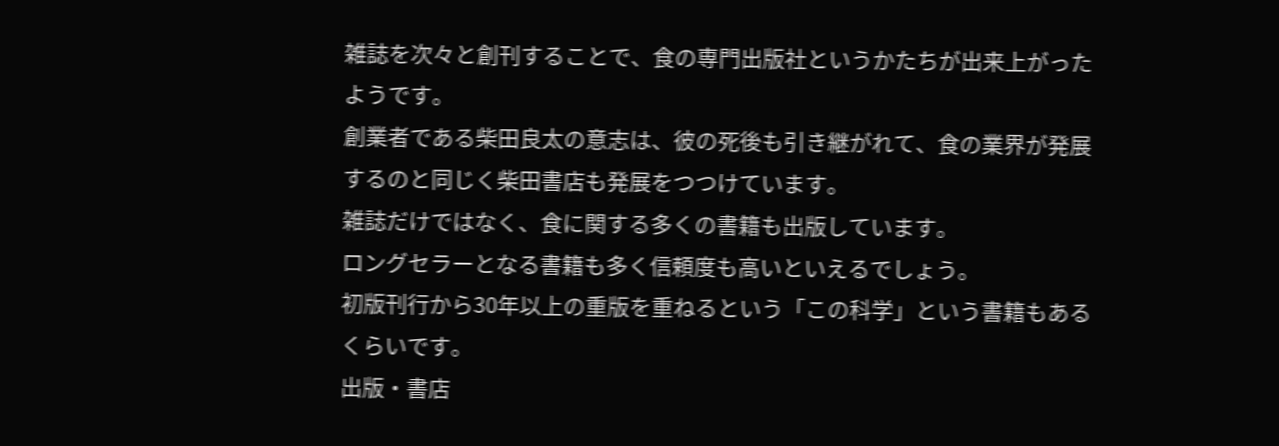雑誌を次々と創刊することで、食の専門出版社というかたちが出来上がったようです。
創業者である柴田良太の意志は、彼の死後も引き継がれて、食の業界が発展するのと同じく柴田書店も発展をつつけています。
雑誌だけではなく、食に関する多くの書籍も出版しています。
ロングセラーとなる書籍も多く信頼度も高いといえるでしょう。
初版刊行から30年以上の重版を重ねるという「この科学」という書籍もあるくらいです。
出版・書店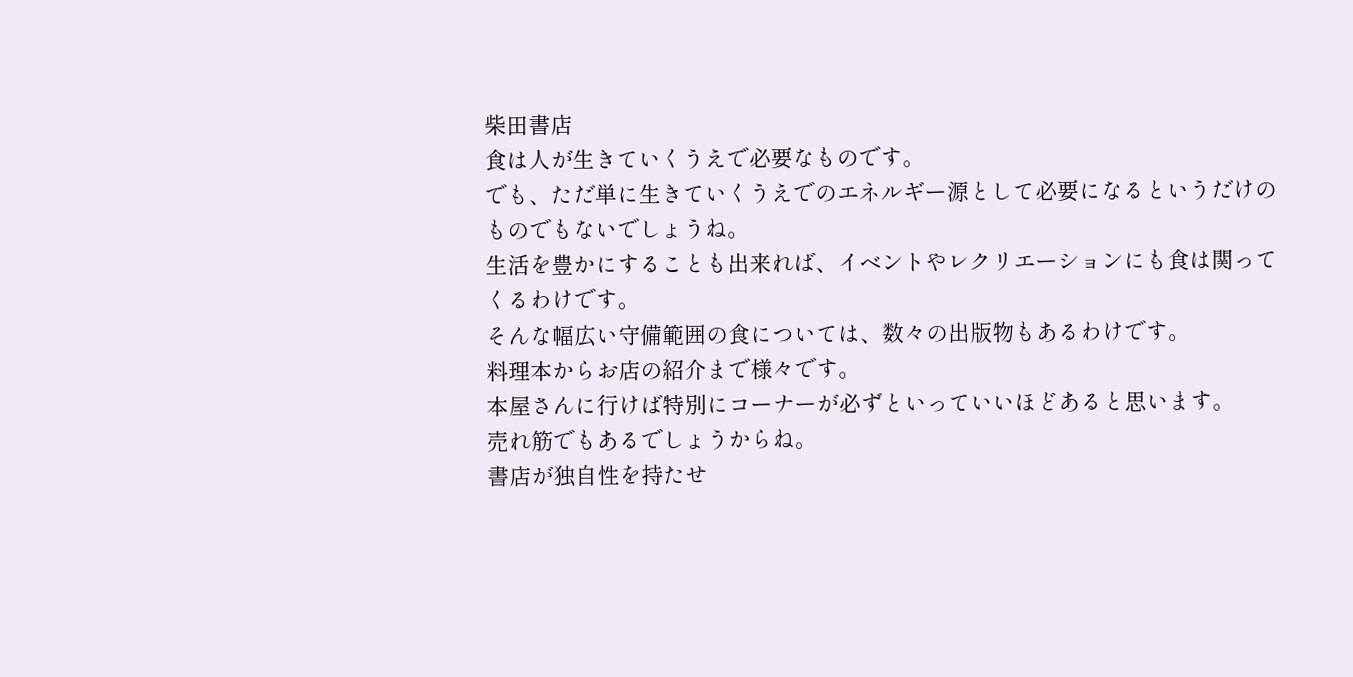柴田書店
食は人が生きていくうえで必要なものです。
でも、ただ単に生きていくうえでのエネルギー源として必要になるというだけのものでもないでしょうね。
生活を豊かにすることも出来れば、イベントやレクリエーションにも食は関ってくるわけです。
そんな幅広い守備範囲の食については、数々の出版物もあるわけです。
料理本からお店の紹介まで様々です。
本屋さんに行けば特別にコーナーが必ずといっていいほどあると思います。
売れ筋でもあるでしょうからね。
書店が独自性を持たせ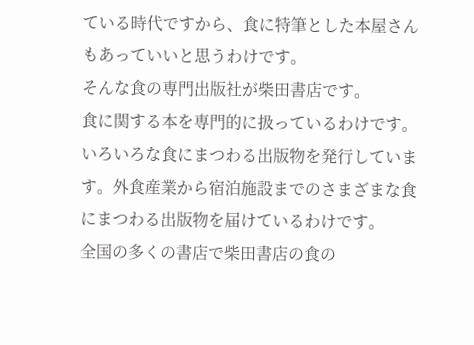ている時代ですから、食に特筆とした本屋さんもあっていいと思うわけです。
そんな食の専門出版社が柴田書店です。
食に関する本を専門的に扱っているわけです。
いろいろな食にまつわる出版物を発行しています。外食産業から宿泊施設までのさまざまな食にまつわる出版物を届けているわけです。
全国の多くの書店で柴田書店の食の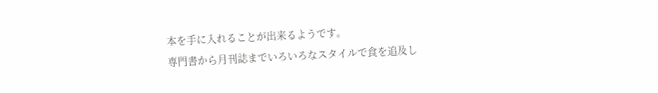本を手に入れることが出来るようです。
専門書から月刊誌までいろいろなスタイルで食を追及し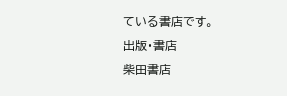ている書店です。
出版・書店
柴田書店